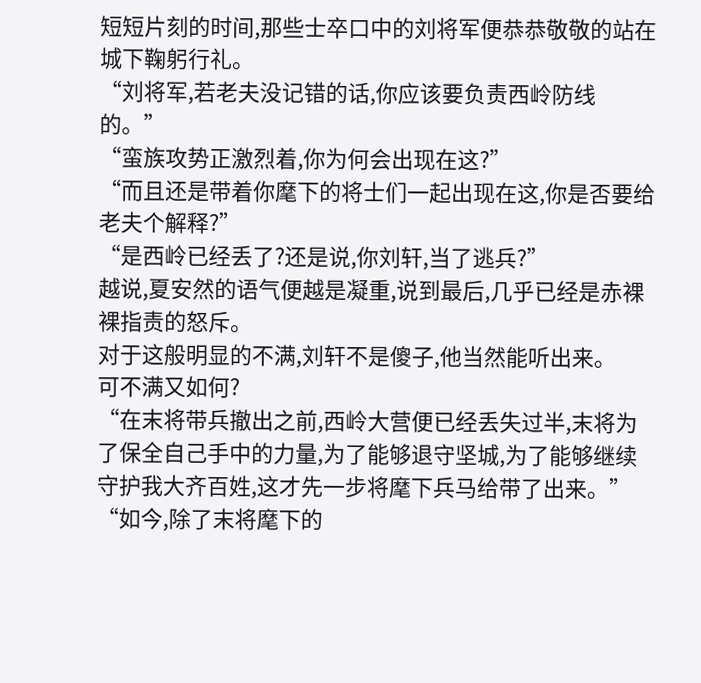短短片刻的时间,那些士卒口中的刘将军便恭恭敬敬的站在城下鞠躬行礼。
“刘将军,若老夫没记错的话,你应该要负责西岭防线的。”
“蛮族攻势正激烈着,你为何会出现在这?”
“而且还是带着你麾下的将士们一起出现在这,你是否要给老夫个解释?”
“是西岭已经丢了?还是说,你刘轩,当了逃兵?”
越说,夏安然的语气便越是凝重,说到最后,几乎已经是赤裸裸指责的怒斥。
对于这般明显的不满,刘轩不是傻子,他当然能听出来。
可不满又如何?
“在末将带兵撤出之前,西岭大营便已经丢失过半,末将为了保全自己手中的力量,为了能够退守坚城,为了能够继续守护我大齐百姓,这才先一步将麾下兵马给带了出来。”
“如今,除了末将麾下的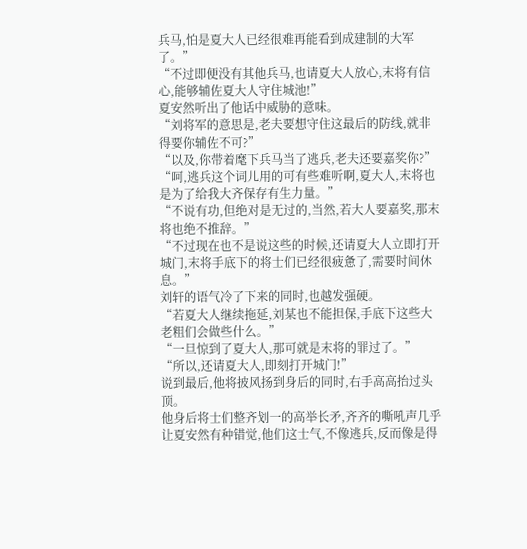兵马,怕是夏大人已经很难再能看到成建制的大军了。”
“不过即便没有其他兵马,也请夏大人放心,末将有信心,能够辅佐夏大人守住城池!”
夏安然听出了他话中威胁的意味。
“刘将军的意思是,老夫要想守住这最后的防线,就非得要你辅佐不可?”
“以及,你带着麾下兵马当了逃兵,老夫还要嘉奖你?”
“呵,逃兵这个词儿用的可有些难听啊,夏大人,末将也是为了给我大齐保存有生力量。”
“不说有功,但绝对是无过的,当然,若大人要嘉奖,那末将也绝不推辞。”
“不过现在也不是说这些的时候,还请夏大人立即打开城门,末将手底下的将士们已经很疲惫了,需要时间休息。”
刘轩的语气冷了下来的同时,也越发强硬。
“若夏大人继续拖延,刘某也不能担保,手底下这些大老粗们会做些什么。”
“一旦惊到了夏大人,那可就是末将的罪过了。”
“所以,还请夏大人,即刻打开城门!”
说到最后,他将披风扬到身后的同时,右手高高抬过头顶。
他身后将士们整齐划一的高举长矛,齐齐的嘶吼声几乎让夏安然有种错觉,他们这士气,不像逃兵,反而像是得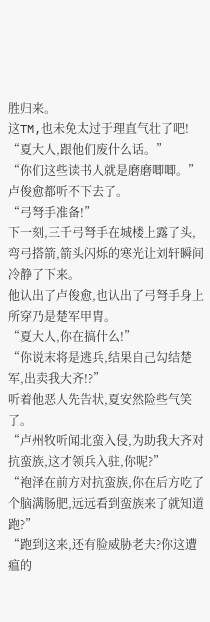胜归来。
这TM,也未免太过于理直气壮了吧!
“夏大人,跟他们废什么话。”
“你们这些读书人就是磨磨唧唧。”
卢俊愈都听不下去了。
“弓弩手准备!”
下一刻,三千弓弩手在城楼上露了头,弯弓搭箭,箭头闪烁的寒光让刘轩瞬间冷静了下来。
他认出了卢俊愈,也认出了弓弩手身上所穿乃是楚军甲胄。
“夏大人,你在搞什么!”
“你说末将是逃兵,结果自己勾结楚军,出卖我大齐!?”
听着他恶人先告状,夏安然险些气笑了。
“卢州牧听闻北蛮入侵,为助我大齐对抗蛮族,这才领兵入驻,你呢?”
“袍泽在前方对抗蛮族,你在后方吃了个脑满肠肥,远远看到蛮族来了就知道跑?”
“跑到这来,还有脸威胁老夫?你这遭瘟的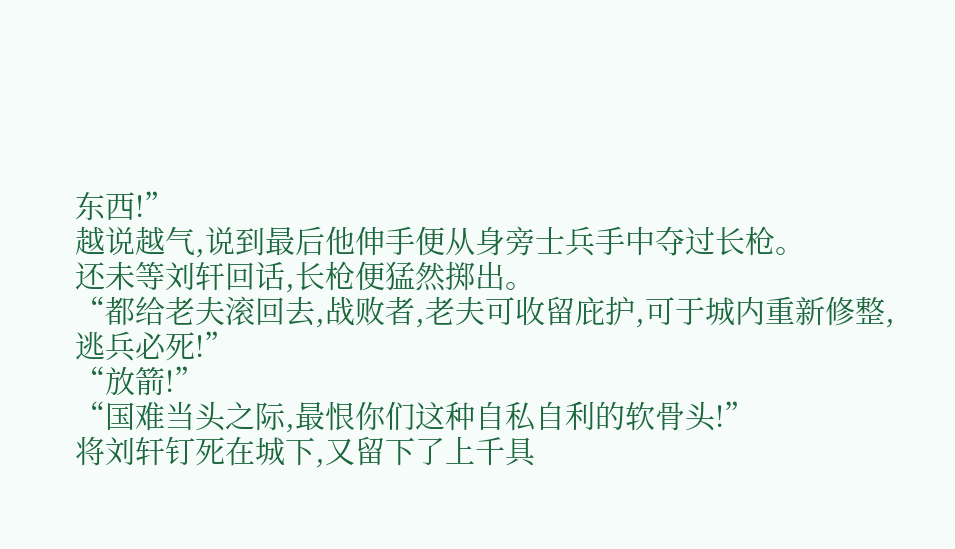东西!”
越说越气,说到最后他伸手便从身旁士兵手中夺过长枪。
还未等刘轩回话,长枪便猛然掷出。
“都给老夫滚回去,战败者,老夫可收留庇护,可于城内重新修整,逃兵必死!”
“放箭!”
“国难当头之际,最恨你们这种自私自利的软骨头!”
将刘轩钉死在城下,又留下了上千具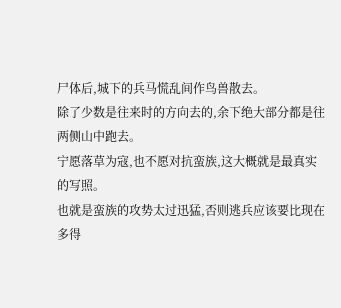尸体后,城下的兵马慌乱间作鸟兽散去。
除了少数是往来时的方向去的,余下绝大部分都是往两侧山中跑去。
宁愿落草为寇,也不愿对抗蛮族,这大概就是最真实的写照。
也就是蛮族的攻势太过迅猛,否则逃兵应该要比现在多得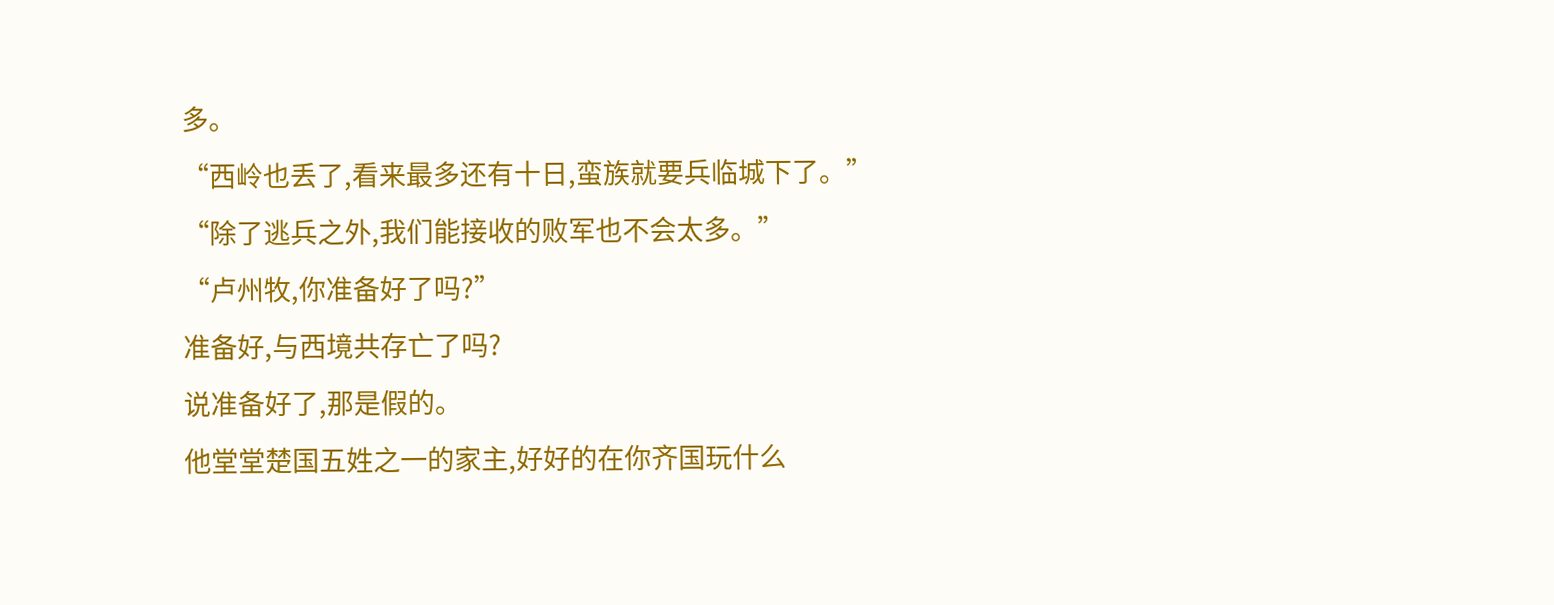多。
“西岭也丢了,看来最多还有十日,蛮族就要兵临城下了。”
“除了逃兵之外,我们能接收的败军也不会太多。”
“卢州牧,你准备好了吗?”
准备好,与西境共存亡了吗?
说准备好了,那是假的。
他堂堂楚国五姓之一的家主,好好的在你齐国玩什么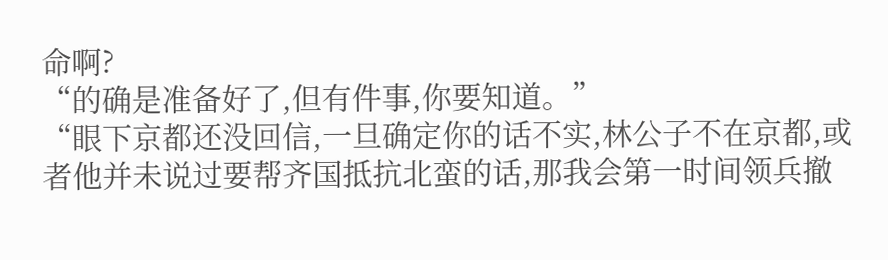命啊?
“的确是准备好了,但有件事,你要知道。”
“眼下京都还没回信,一旦确定你的话不实,林公子不在京都,或者他并未说过要帮齐国抵抗北蛮的话,那我会第一时间领兵撤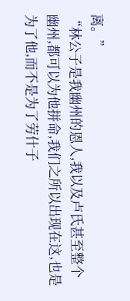离。”
“林公子是我幽州的恩人,我以及卢氏甚至整个幽州,都可以为他拼命,我们之所以出现在这,也是为了他,而不是为了劳什子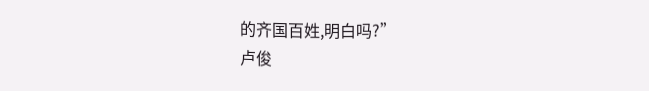的齐国百姓,明白吗?”
卢俊